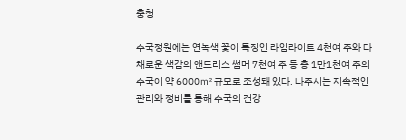충청

수국정원에는 연녹색 꽃이 특징인 라임라이트 4천여 주와 다채로운 색감의 앤드리스 썸머 7천여 주 등 총 1만1천여 주의 수국이 약 6000㎡ 규모로 조성돼 있다. 나주시는 지속적인 관리와 정비를 통해 수국의 건강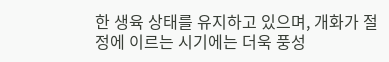한 생육 상태를 유지하고 있으며, 개화가 절정에 이르는 시기에는 더욱 풍성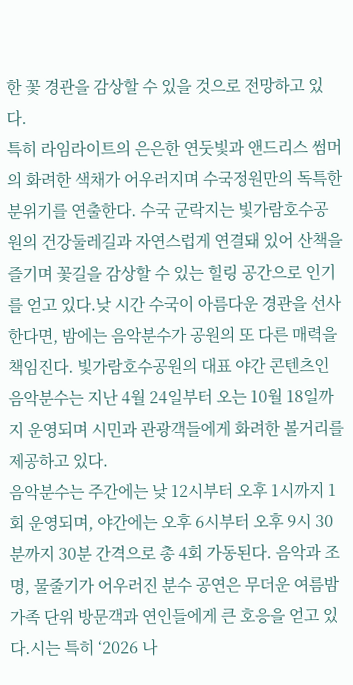한 꽃 경관을 감상할 수 있을 것으로 전망하고 있다.
특히 라임라이트의 은은한 연둣빛과 앤드리스 썸머의 화려한 색채가 어우러지며 수국정원만의 독특한 분위기를 연출한다. 수국 군락지는 빛가람호수공원의 건강둘레길과 자연스럽게 연결돼 있어 산책을 즐기며 꽃길을 감상할 수 있는 힐링 공간으로 인기를 얻고 있다.낮 시간 수국이 아름다운 경관을 선사한다면, 밤에는 음악분수가 공원의 또 다른 매력을 책임진다. 빛가람호수공원의 대표 야간 콘텐츠인 음악분수는 지난 4월 24일부터 오는 10월 18일까지 운영되며 시민과 관광객들에게 화려한 볼거리를 제공하고 있다.
음악분수는 주간에는 낮 12시부터 오후 1시까지 1회 운영되며, 야간에는 오후 6시부터 오후 9시 30분까지 30분 간격으로 총 4회 가동된다. 음악과 조명, 물줄기가 어우러진 분수 공연은 무더운 여름밤 가족 단위 방문객과 연인들에게 큰 호응을 얻고 있다.시는 특히 ‘2026 나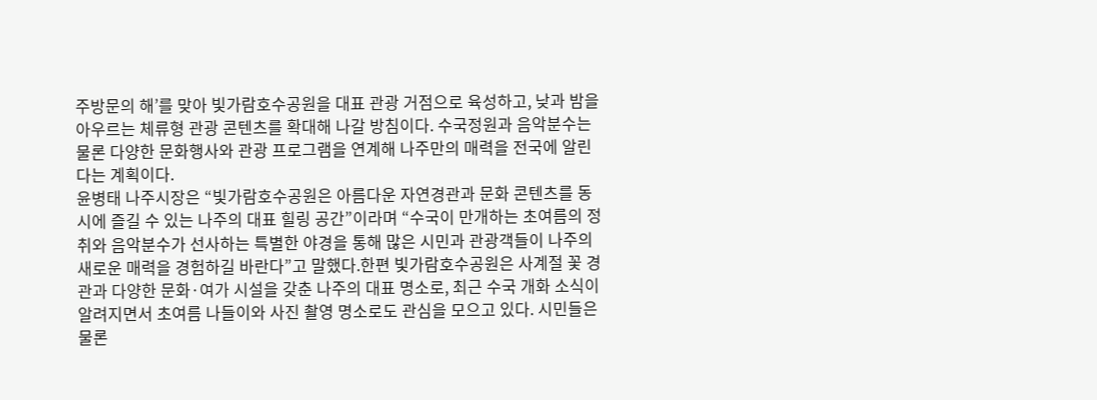주방문의 해’를 맞아 빛가람호수공원을 대표 관광 거점으로 육성하고, 낮과 밤을 아우르는 체류형 관광 콘텐츠를 확대해 나갈 방침이다. 수국정원과 음악분수는 물론 다양한 문화행사와 관광 프로그램을 연계해 나주만의 매력을 전국에 알린다는 계획이다.
윤병태 나주시장은 “빛가람호수공원은 아름다운 자연경관과 문화 콘텐츠를 동시에 즐길 수 있는 나주의 대표 힐링 공간”이라며 “수국이 만개하는 초여름의 정취와 음악분수가 선사하는 특별한 야경을 통해 많은 시민과 관광객들이 나주의 새로운 매력을 경험하길 바란다”고 말했다.한편 빛가람호수공원은 사계절 꽃 경관과 다양한 문화·여가 시설을 갖춘 나주의 대표 명소로, 최근 수국 개화 소식이 알려지면서 초여름 나들이와 사진 촬영 명소로도 관심을 모으고 있다. 시민들은 물론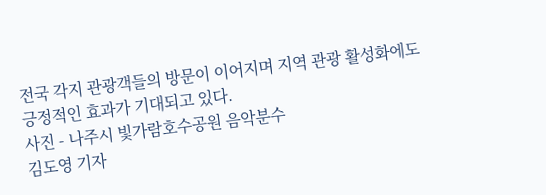전국 각지 관광객들의 방문이 이어지며 지역 관광 활성화에도 긍정적인 효과가 기대되고 있다.
사진 - 나주시 빛가람호수공원 음악분수
김도영 기자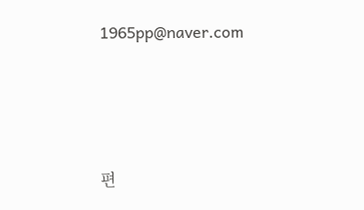1965pp@naver.com






편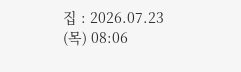집 : 2026.07.23 (목) 08:06